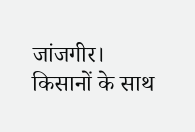जांजगीर। किसानों के साथ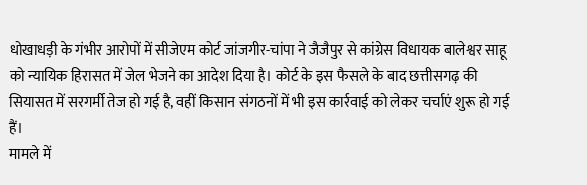धोखाधड़ी के गंभीर आरोपों में सीजेएम कोर्ट जांजगीर-चांपा ने जैजैपुर से कांग्रेस विधायक बालेश्वर साहू को न्यायिक हिरासत में जेल भेजने का आदेश दिया है। कोर्ट के इस फैसले के बाद छत्तीसगढ़ की सियासत में सरगर्मी तेज हो गई है, वहीं किसान संगठनों में भी इस कार्रवाई को लेकर चर्चाएं शुरू हो गई हैं।
मामले में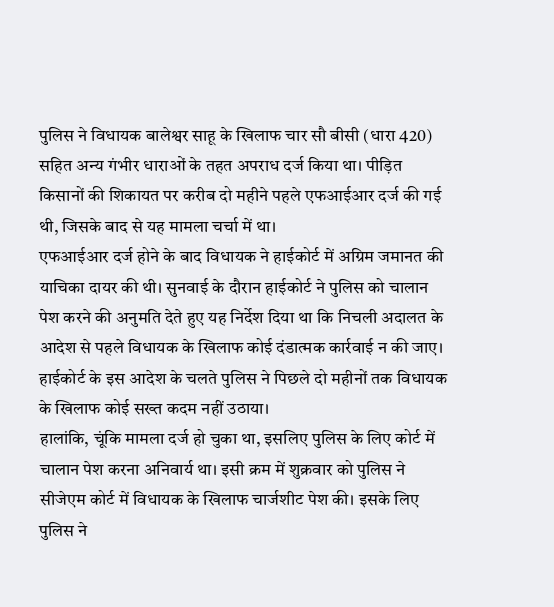पुलिस ने विधायक बालेश्वर साहू के खिलाफ चार सौ बीसी (धारा 420) सहित अन्य गंभीर धाराओं के तहत अपराध दर्ज किया था। पीड़ित किसानों की शिकायत पर करीब दो महीने पहले एफआईआर दर्ज की गई थी, जिसके बाद से यह मामला चर्चा में था।
एफआईआर दर्ज होने के बाद विधायक ने हाईकोर्ट में अग्रिम जमानत की याचिका दायर की थी। सुनवाई के दौरान हाईकोर्ट ने पुलिस को चालान पेश करने की अनुमति देते हुए यह निर्देश दिया था कि निचली अदालत के आदेश से पहले विधायक के खिलाफ कोई दंडात्मक कार्रवाई न की जाए। हाईकोर्ट के इस आदेश के चलते पुलिस ने पिछले दो महीनों तक विधायक के खिलाफ कोई सख्त कदम नहीं उठाया।
हालांकि, चूंकि मामला दर्ज हो चुका था, इसलिए पुलिस के लिए कोर्ट में चालान पेश करना अनिवार्य था। इसी क्रम में शुक्रवार को पुलिस ने सीजेएम कोर्ट में विधायक के खिलाफ चार्जशीट पेश की। इसके लिए पुलिस ने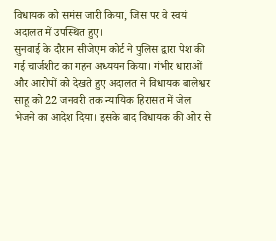विधायक को समंस जारी किया, जिस पर वे स्वयं अदालत में उपस्थित हुए।
सुनवाई के दौरान सीजेएम कोर्ट ने पुलिस द्वारा पेश की गई चार्जशीट का गहन अध्ययन किया। गंभीर धाराओं और आरोपों को देखते हुए अदालत ने विधायक बालेश्वर साहू को 22 जनवरी तक न्यायिक हिरासत में जेल भेजने का आदेश दिया। इसके बाद विधायक की ओर से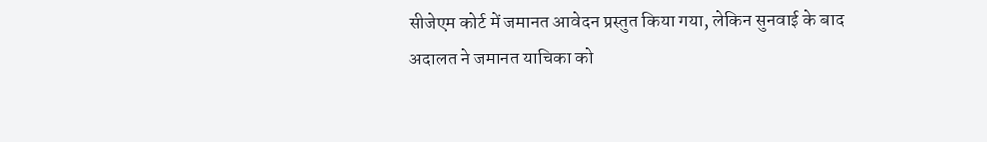सीजेएम कोर्ट में जमानत आवेदन प्रस्तुत किया गया, लेकिन सुनवाई के बाद अदालत ने जमानत याचिका को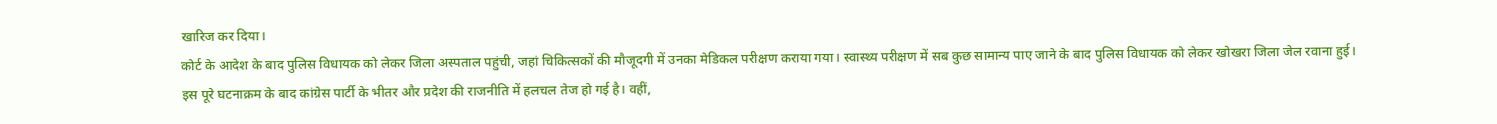खारिज कर दिया।
कोर्ट के आदेश के बाद पुलिस विधायक को लेकर जिला अस्पताल पहुंची, जहां चिकित्सकों की मौजूदगी में उनका मेडिकल परीक्षण कराया गया। स्वास्थ्य परीक्षण में सब कुछ सामान्य पाए जाने के बाद पुलिस विधायक को लेकर खोखरा जिला जेल रवाना हुई।
इस पूरे घटनाक्रम के बाद कांग्रेस पार्टी के भीतर और प्रदेश की राजनीति में हलचल तेज हो गई है। वहीं,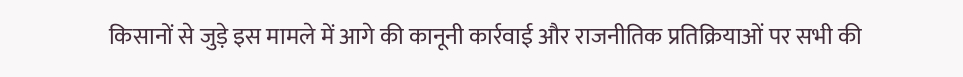किसानों से जुड़े इस मामले में आगे की कानूनी कार्रवाई और राजनीतिक प्रतिक्रियाओं पर सभी की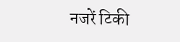नजरें टिकी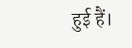हुई हैं।